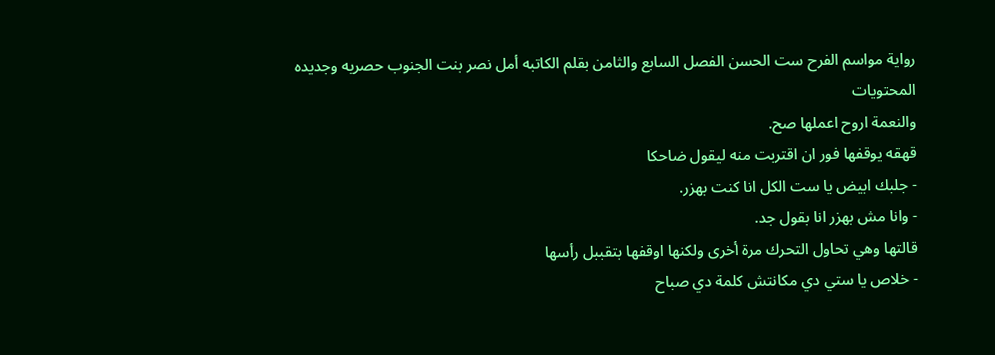رواية مواسم الفرح ست الحسن الفصل السابع والثامن بقلم الكاتبه أمل نصر بنت الجنوب حصريه وجديده
المحتويات
والنعمة اروح اعملها صح.
قهقه يوقفها فور ان اقتربت منه ليقول ضاحكا
- جلبك ابيض يا ست الكل انا كنت بهزر.
- وانا مش بهزر انا بقول جد.
قالتها وهي تحاول التحرك مرة أخرى ولكنها اوقفها بتقببل رأسها
- خلاص يا ستي دي مكانتش كلمة دي صباح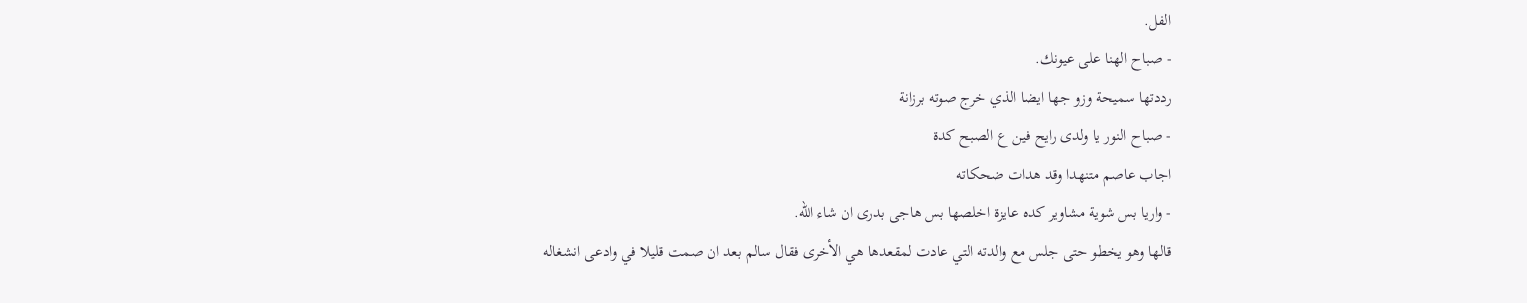الفل.
- صباح الهنا على عيونك.
رددتها سميحة وزو جها ايضا الذي خرج صوته برزانة
- صباح النور يا ولدى رايح فين ع الصبح كدة
اجاب عاصم متنهدا وقد هدات ضحكاته
- واريا بس شوية مشاوير كده عايزة اخلصها بس هاجى بدرى ان شاء الله.
قالها وهو يخطو حتى جلس مع والدته التي عادت لمقعدها هي الأخرى فقال سالم بعد ان صمت قليلا في وادعى انشغاله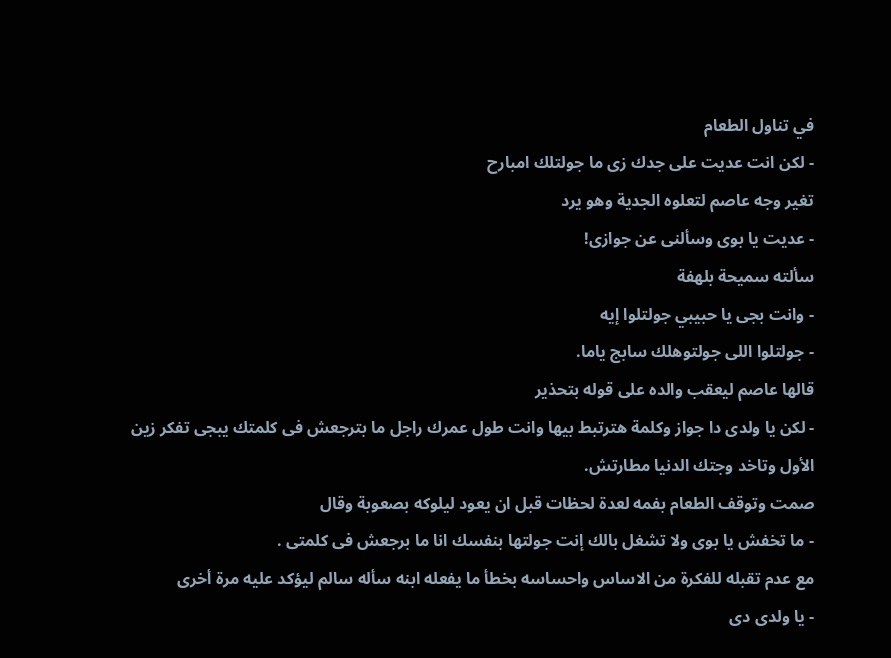في تناول الطعام
- لكن انت عديت على جدك زى ما جولتلك امبارح
تغير وجه عاصم لتعلوه الجدية وهو يرد
- عديت يا بوى وسألنى عن جوازى!
سألته سميحة بلهفة
- وانت بجى يا حبيبي جولتلوا إيه
- جولتلوا اللى جولتوهلك سابج ياما.
قالها عاصم ليعقب والده على قوله بتحذير
- لكن يا ولدى دا جواز وكلمة هترتبط بيها وانت طول عمرك راجل ما بترجعش فى كلمتك يبجى تفكر زين الأول وتاخد وجتك الدنيا مطارتش.
صمت وتوقف الطعام بفمه لعدة لحظات قبل ان يعود ليلوكه بصعوبة وقال
- ما تخفش يا بوى ولا تشغل بالك إنت جولتها بنفسك انا ما برجعش فى كلمتى .
مع عدم تقبله للفكرة من الاساس واحساسه بخطأ ما يفعله ابنه سأله سالم ليؤكد عليه مرة أخرى
- يا ولدى دى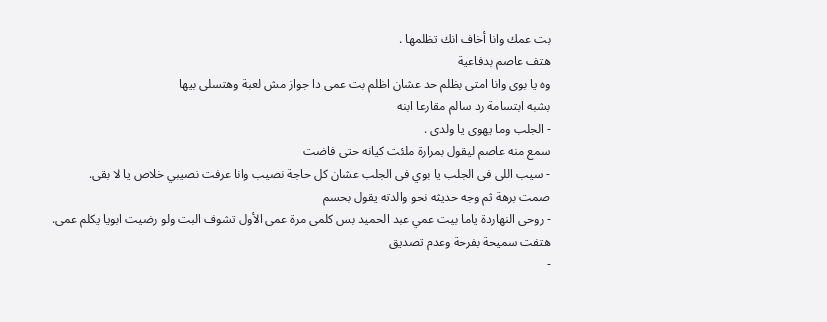بت عمك وانا أخاف انك تظلمها .
هتف عاصم بدفاعية
وه يا بوى وانا امتى بظلم حد عشان اظلم بت عمى دا جواز مش لعبة وهتسلى بيها
بشبه ابتسامة رد سالم مقارعا ابنه
- الجلب وما يهوى يا ولدى .
سمع منه عاصم ليقول بمرارة ملئت كيانه حتى فاضت
- سيب اللى فى الجلب يا بوي فى الجلب عشان كل حاجة نصيب وانا عرفت نصيبي خلاص يا لا بقى.
صمت برهة ثم وجه حديثه نحو والدته يقول بحسم
- روحى النهاردة ياما بيت عمي عبد الحميد بس كلمى مرة عمى الأول تشوف البت ولو رضيت ابويا يكلم عمى.
هتفت سميحة بفرحة وعدم تصديق
-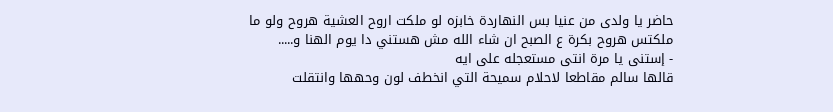حاضر يا ولدى من عنيا بس النهاردة خابزه لو ملكت اروح العشية هروح ولو ما ملكتس هروح بكرة ع الصبح ان شاء الله مش هستني دا يوم الهنا و.....
- إستنى يا مرة انتى مستعجله على ايه
قالها سالم مقاطعا لاحلام سميحة التي انخطف لون وحهها وانتقلت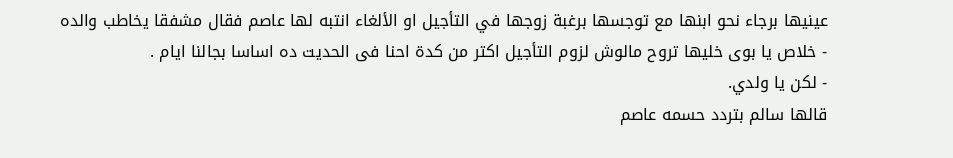عينيها برجاء نحو ابنها مع توجسها برغبة زوجها في التأجيل او الألغاء انتبه لها عاصم فقال مشفقا يخاطب والده
- خلاص يا بوى خليها تروح مالوش لزوم التأجيل اكتر من كدة احنا فى الحديت ده اساسا بجالنا ايام .
- لكن يا ولدي.
قالها سالم بتردد حسمه عاصم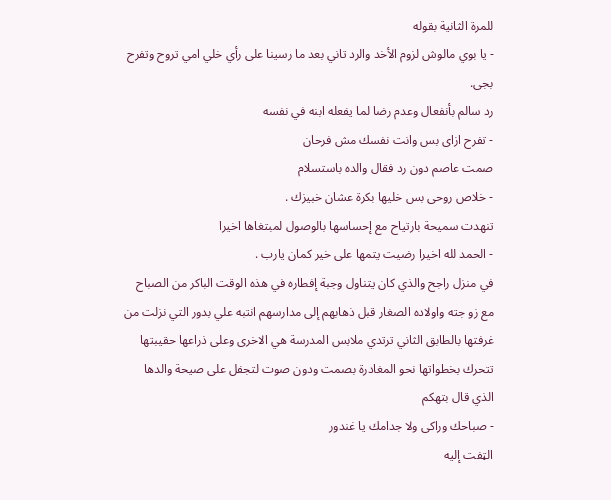للمرة الثانية بقوله
- يا بوي مالوش لزوم الأخد والرد تاني بعد ما رسينا على رأي خلي امي تروح وتفرح بجى.
رد سالم بأنفعال وعدم رضا لما يفعله ابنه في نفسه
- تفرح ازاى بس وانت نفسك مش فرحان
صمت عاصم دون رد فقال والده باستسلام
- خلاص روحى بس خليها بكرة عشان خبيزك .
تنهدت سميحة بارتياح مع إحساسها بالوصول لمبتغاها اخيرا
- الحمد لله اخيرا رضيت يتمها على خير كمان يارب .
في منزل راجح والذي كان يتناول وجبة إفطاره في هذه الوقت الباكر من الصباح مع زو جته واولاده الصغار قبل ذهابهم إلى مدارسهم انتبه علي بدور التي نزلت من غرفتها بالطابق الثاني ترتدي ملابس المدرسة هي الاخرى وعلى ذراعها حقيبتها تتحرك بخطواتها نحو المغادرة بصمت ودون صوت لتجفل على صيحة والدها الذي قال بتهكم
- صباحك وراكى ولا جدامك يا غندور
الټفت إليه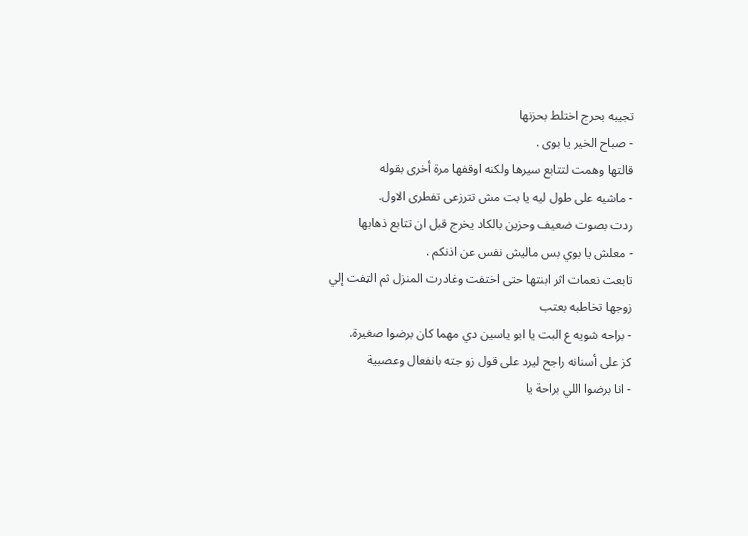تجيبه بحرج اختلط بحزنها
- صباح الخير يا بوى .
قالتها وهمت لتتابع سيرها ولكنه اوقفها مرة أخرى بقوله
- ماشيه على طول ليه يا بت مش تترزعى تفطرى الاول.
ردت بصوت ضعيف وحزين بالكاد يخرج قبل ان تتابع ذهابها
- معلش يا بوي بس ماليش نفس عن اذنكم .
تابعت نعمات اثر ابنتها حتى اختفت وغادرت المنزل ثم الټفت إلي زوجها تخاطبه بعتب
- براحه شويه ع البت يا ابو ياسين دي مهما كان برضوا صغيرة.
كز على أسنانه راجح ليرد على قول زو جته بانفعال وعصبية
- انا برضوا اللي براحة يا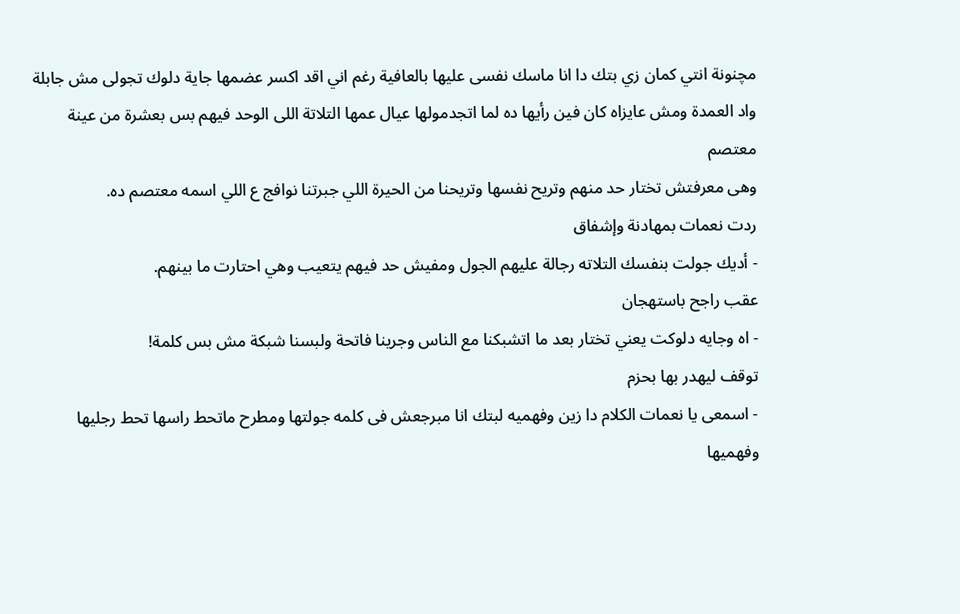مچنونة انتي كمان زي بتك دا انا ماسك نفسى عليها بالعافية رغم اني اقد اكسر عضمها جاية دلوك تجولى مش جابلة واد العمدة ومش عايزاه كان فين رأيها ده لما اتجدمولها عيال عمها التلاتة اللى الوحد فيهم بس بعشرة من عينة معتصم
وهى معرفتش تختار حد منهم وتريح نفسها وتريحنا من الحيرة اللي جبرتنا نوافج ع اللي اسمه معتصم ده.
ردت نعمات بمهادنة وإشفاق
- أديك جولت بنفسك التلاته رجالة عليهم الجول ومفيش حد فيهم يتعيب وهي احتارت ما بينهم.
عقب راجح باستهجان
- اه وجايه دلوكت يعني تختار بعد ما اتشبكنا مع الناس وجرينا فاتحة ولبسنا شبكة مش بس كلمة!
توقف ليهدر بها بحزم
- اسمعى يا نعمات الكلام دا زين وفهميه لبتك انا مبرجعش فى كلمه جولتها ومطرح ماتحط راسها تحط رجليها وفهميها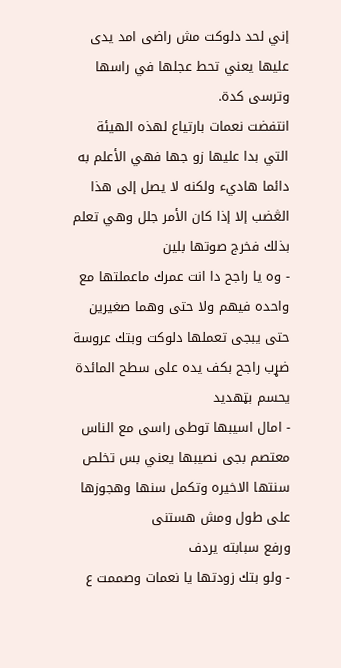إني لحد دلوكت مش راضى امد يدى عليها يعني تحط عجلها في راسها وترسى كدة.
انتفضت نعمات بارتياع لهذه الهيئة التي بدا عليها زو جها فهي الأعلم به دائما هاديء ولكنه لا يصل إلى هذا الڠضب إلا إذا كان الأمر جلل وهي تعلم بذلك فخرج صوتها بلين
- وه يا راجح دا انت عمرك ماعملتها مع واحده فيهم ولا حتى وهما صغيرين حتى يبجى تعملها دلوكت وبتك عروسة
ضړب راجح بكف يده على سطح المائدة يحسم بټهديد
- امال اسيبها توطى راسى مع الناس معتصم بجى نصيبها يعني بس تخلص سنتها الاخيره وتكمل سنها وهجوزها على طول ومش هستنى
ورفع سبابته يردف
- ولو بتك زودتها يا نعمات وصممت ع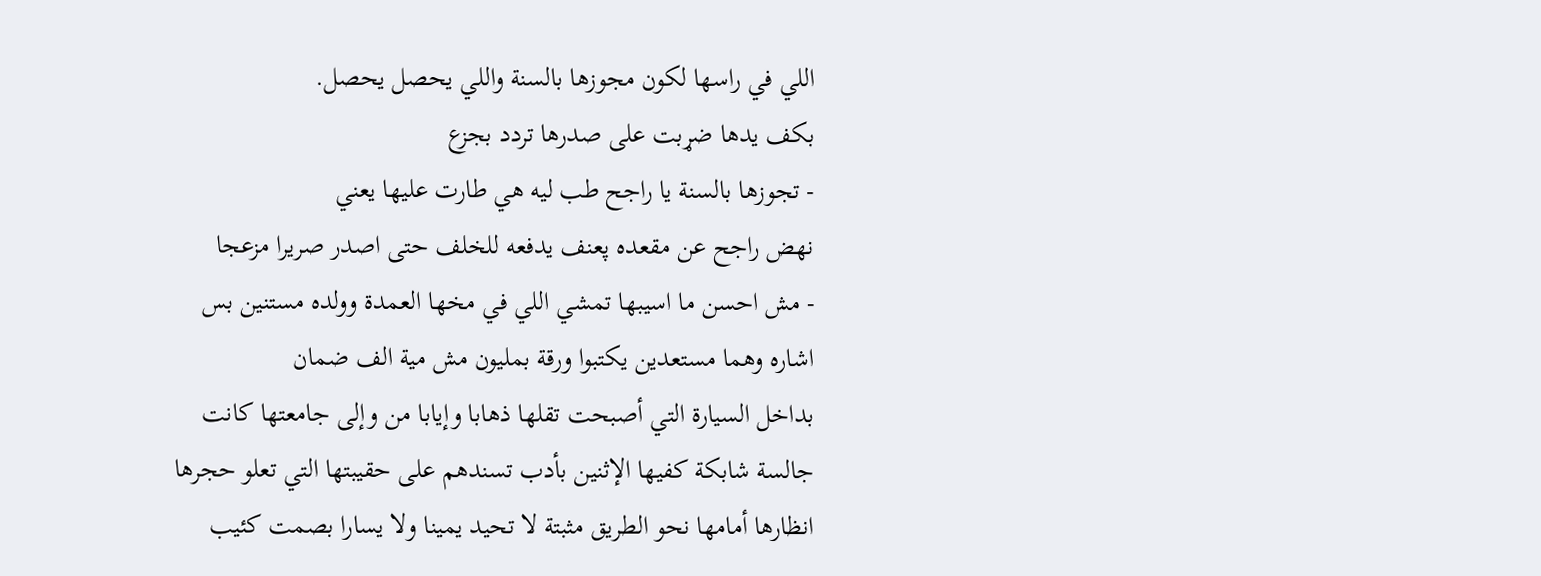اللي في راسها لكون مجوزها بالسنة واللي يحصل يحصل.
بكف يدها ضړبت على صدرها تردد بجزع
- تجوزها بالسنة يا راجح طب ليه هي طارت عليها يعني
نهض راجح عن مقعده پعنف يدفعه للخلف حتى اصدر صريرا مزعجا
- مش احسن ما اسيبها تمشي اللي في مخها العمدة وولده مستنين بس اشاره وهما مستعدين يكتبوا ورقة بمليون مش مية الف ضمان
بداخل السيارة التي أصبحت تقلها ذهابا وإيابا من وإلى جامعتها كانت جالسة شابكة كفيها الإثنين بأدب تسندهم على حقيبتها التي تعلو حجرها انظارها أمامها نحو الطريق مثبتة لا تحيد يمينا ولا يسارا بصمت كئيب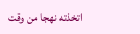اتخذته نهجا من وقت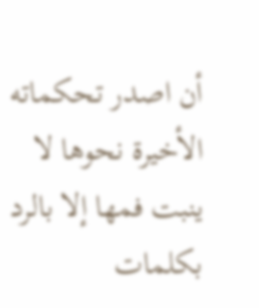أن اصدر تحكماته الأخيرة نحوها لا ينبت فمها إلا بالرد بكلمات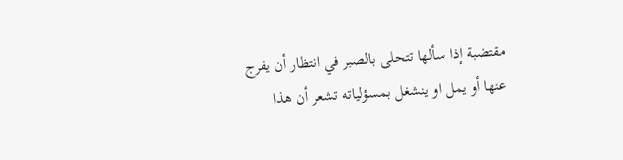مقتضبة إذا سألها تتحلى بالصبر في انتظار أن يفرج عنها أو يمل او ينشغل بمسؤلياته تشعر أن هذا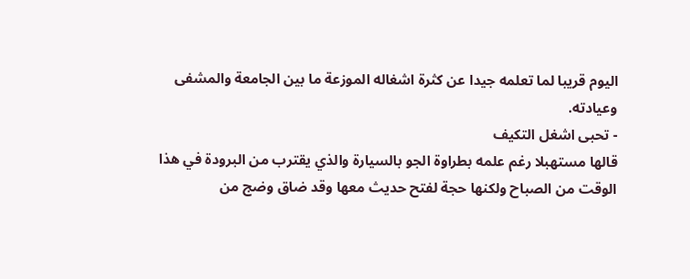اليوم قريبا لما تعلمه جيدا عن كثرة اشغاله الموزعة ما بين الجامعة والمشفى وعيادته.
- تحبى اشغل التكيف
قالها مستهبلا رغم علمه بطراوة الجو بالسيارة والذي يقترب من البرودة في هذا الوقت من الصباح ولكنها حجة لفتح حديث معها وقد ضاق وضج من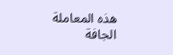هذه المعاملة الجافة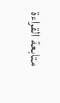متابعة القراءة